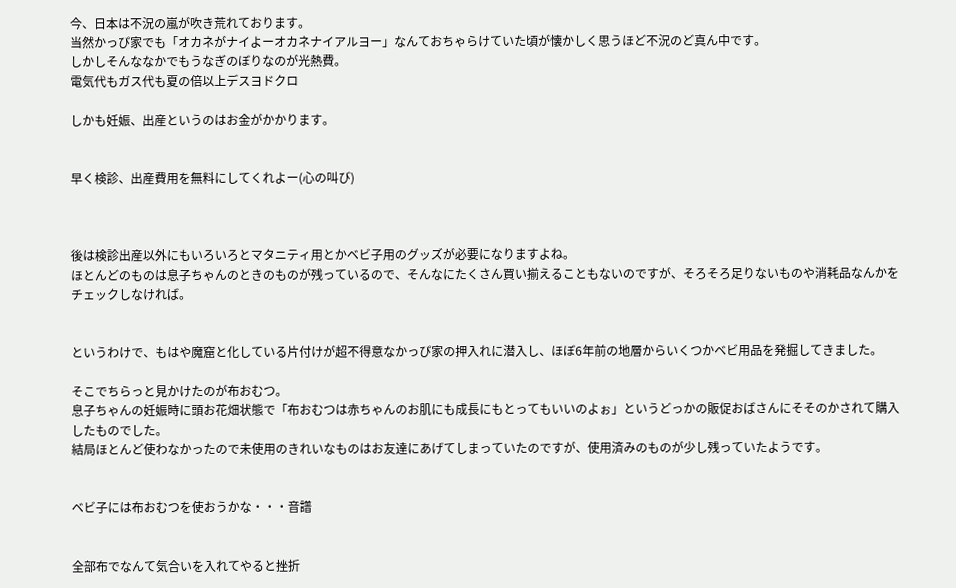今、日本は不況の嵐が吹き荒れております。
当然かっぴ家でも「オカネがナイよーオカネナイアルヨー」なんておちゃらけていた頃が懐かしく思うほど不況のど真ん中です。
しかしそんななかでもうなぎのぼりなのが光熱費。
電気代もガス代も夏の倍以上デスヨドクロ

しかも妊娠、出産というのはお金がかかります。


早く検診、出産費用を無料にしてくれよー(心の叫び)



後は検診出産以外にもいろいろとマタニティ用とかベビ子用のグッズが必要になりますよね。
ほとんどのものは息子ちゃんのときのものが残っているので、そんなにたくさん買い揃えることもないのですが、そろそろ足りないものや消耗品なんかをチェックしなければ。


というわけで、もはや魔窟と化している片付けが超不得意なかっぴ家の押入れに潜入し、ほぼ6年前の地層からいくつかベビ用品を発掘してきました。

そこでちらっと見かけたのが布おむつ。
息子ちゃんの妊娠時に頭お花畑状態で「布おむつは赤ちゃんのお肌にも成長にもとってもいいのよぉ」というどっかの販促おばさんにそそのかされて購入したものでした。
結局ほとんど使わなかったので未使用のきれいなものはお友達にあげてしまっていたのですが、使用済みのものが少し残っていたようです。


ベビ子には布おむつを使おうかな・・・音譜


全部布でなんて気合いを入れてやると挫折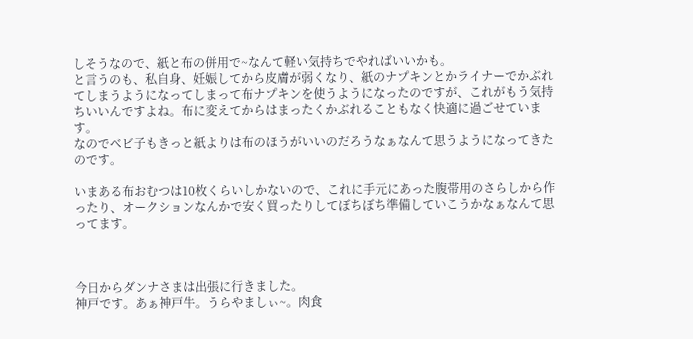しそうなので、紙と布の併用で~なんて軽い気持ちでやればいいかも。
と言うのも、私自身、妊娠してから皮膚が弱くなり、紙のナプキンとかライナーでかぶれてしまうようになってしまって布ナプキンを使うようになったのですが、これがもう気持ちいいんですよね。布に変えてからはまったくかぶれることもなく快適に過ごせています。
なのでベビ子もきっと紙よりは布のほうがいいのだろうなぁなんて思うようになってきたのです。

いまある布おむつは10枚くらいしかないので、これに手元にあった腹帯用のさらしから作ったり、オークションなんかで安く買ったりしてぼちぼち準備していこうかなぁなんて思ってます。



今日からダンナさまは出張に行きました。
神戸です。あぁ神戸牛。うらやましぃ~。肉食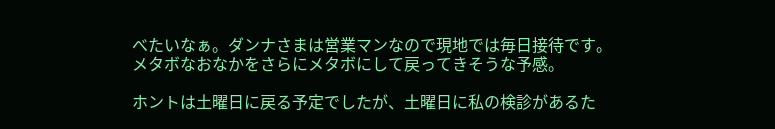べたいなぁ。ダンナさまは営業マンなので現地では毎日接待です。
メタボなおなかをさらにメタボにして戻ってきそうな予感。

ホントは土曜日に戻る予定でしたが、土曜日に私の検診があるた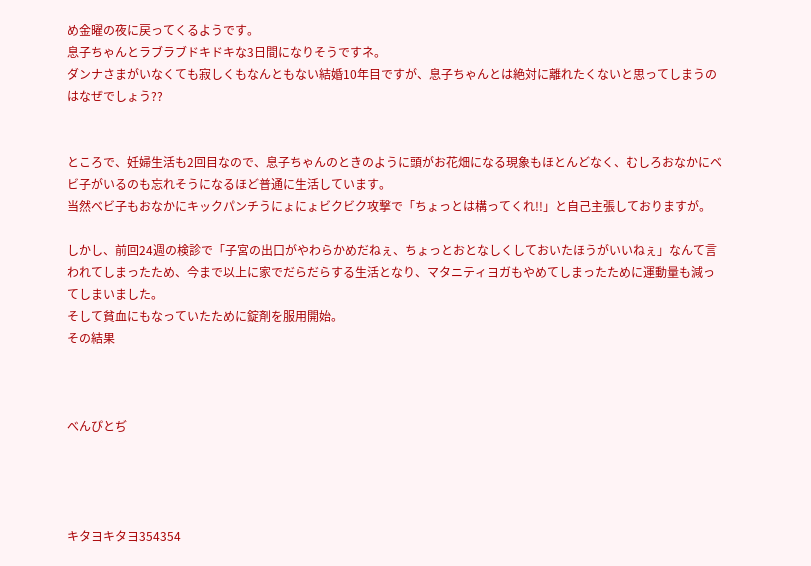め金曜の夜に戻ってくるようです。
息子ちゃんとラブラブドキドキな3日間になりそうですネ。
ダンナさまがいなくても寂しくもなんともない結婚10年目ですが、息子ちゃんとは絶対に離れたくないと思ってしまうのはなぜでしょう??


ところで、妊婦生活も2回目なので、息子ちゃんのときのように頭がお花畑になる現象もほとんどなく、むしろおなかにベビ子がいるのも忘れそうになるほど普通に生活しています。
当然ベビ子もおなかにキックパンチうにょにょビクビク攻撃で「ちょっとは構ってくれ!!」と自己主張しておりますが。

しかし、前回24週の検診で「子宮の出口がやわらかめだねぇ、ちょっとおとなしくしておいたほうがいいねぇ」なんて言われてしまったため、今まで以上に家でだらだらする生活となり、マタニティヨガもやめてしまったために運動量も減ってしまいました。
そして貧血にもなっていたために錠剤を服用開始。
その結果



べんぴとぢ




キタヨキタヨ354354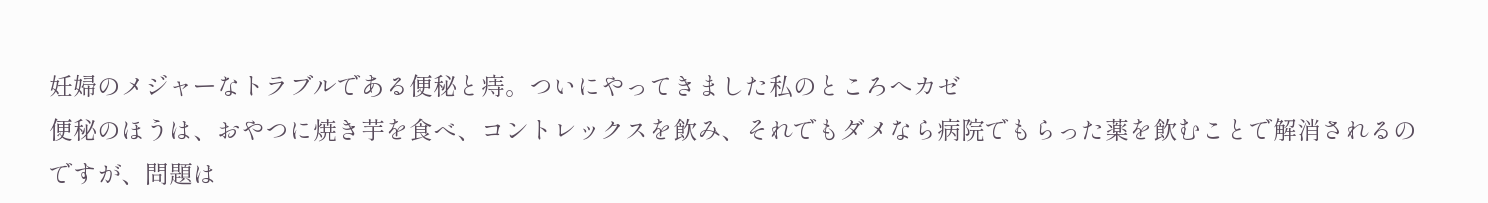妊婦のメジャーなトラブルである便秘と痔。ついにやってきました私のところへカゼ
便秘のほうは、おやつに焼き芋を食べ、コントレックスを飲み、それでもダメなら病院でもらった薬を飲むことで解消されるのですが、問題は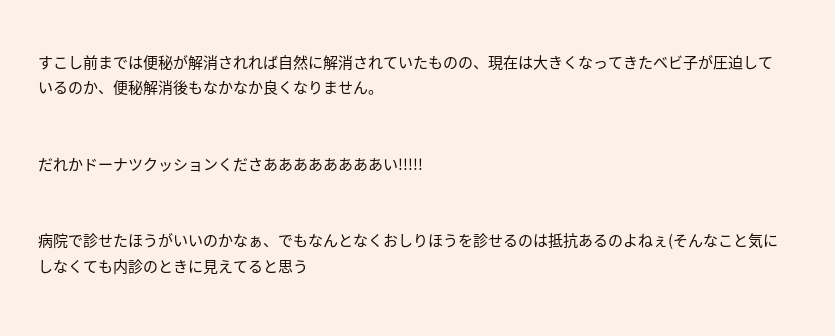すこし前までは便秘が解消されれば自然に解消されていたものの、現在は大きくなってきたベビ子が圧迫しているのか、便秘解消後もなかなか良くなりません。


だれかドーナツクッションくださああああああああい!!!!!


病院で診せたほうがいいのかなぁ、でもなんとなくおしりほうを診せるのは抵抗あるのよねぇ(そんなこと気にしなくても内診のときに見えてると思う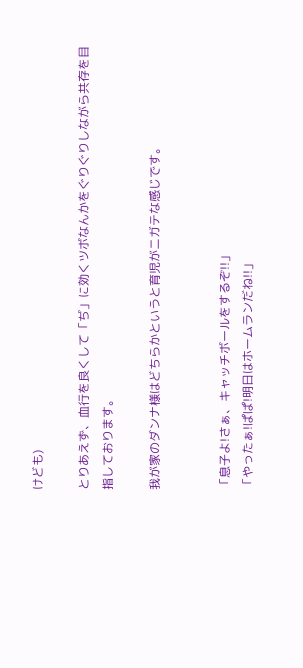けども)

とりあえず、血行を良くして「ぢ」に効くツボなんかをぐりぐりしながら共存を目指しております。

我が家のダンナ様はどちらかというと育児がニガテな感じです。


「息子よ!さぁ、キャッチボールをするぞ!!」
「やったぁ!ぱぱ!明日はホームランだね!!」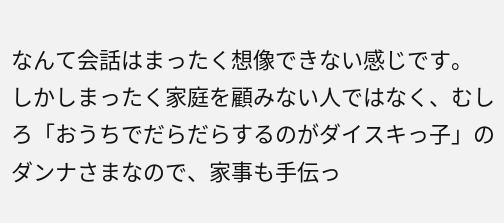なんて会話はまったく想像できない感じです。
しかしまったく家庭を顧みない人ではなく、むしろ「おうちでだらだらするのがダイスキっ子」のダンナさまなので、家事も手伝っ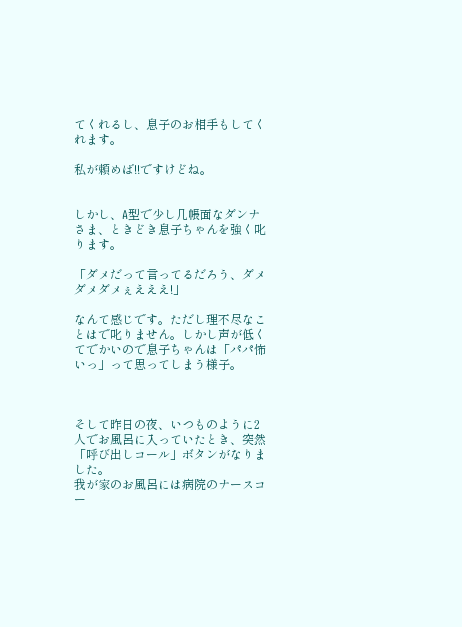てくれるし、息子のお相手もしてくれます。

私が頼めば!!ですけどね。


しかし、A型で少し几帳面なダンナさま、ときどき息子ちゃんを強く叱ります。

「ダメだって言ってるだろう、ダメダメダメぇえええ!」

なんて感じです。ただし理不尽なことはで叱りません。しかし声が低くてでかいので息子ちゃんは「パパ怖いっ」って思ってしまう様子。



そして昨日の夜、いつものように2人でお風呂に入っていたとき、突然「呼び出しコール」ボタンがなりました。
我が家のお風呂には病院のナースコー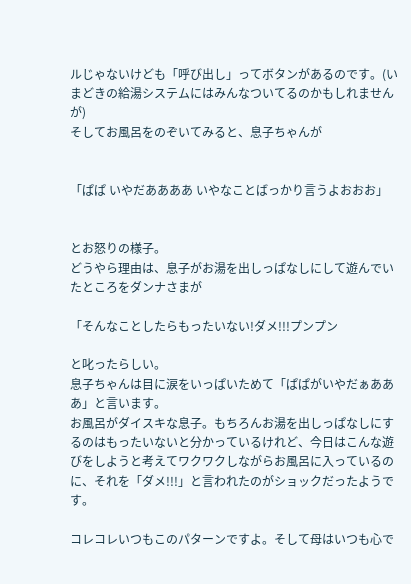ルじゃないけども「呼び出し」ってボタンがあるのです。(いまどきの給湯システムにはみんなついてるのかもしれませんが)
そしてお風呂をのぞいてみると、息子ちゃんが


「ぱぱ いやだああああ いやなことばっかり言うよおおお」


とお怒りの様子。
どうやら理由は、息子がお湯を出しっぱなしにして遊んでいたところをダンナさまが

「そんなことしたらもったいない!ダメ!!!プンプン

と叱ったらしい。
息子ちゃんは目に涙をいっぱいためて「ぱぱがいやだぁあああ」と言います。
お風呂がダイスキな息子。もちろんお湯を出しっぱなしにするのはもったいないと分かっているけれど、今日はこんな遊びをしようと考えてワクワクしながらお風呂に入っているのに、それを「ダメ!!!」と言われたのがショックだったようです。

コレコレいつもこのパターンですよ。そして母はいつも心で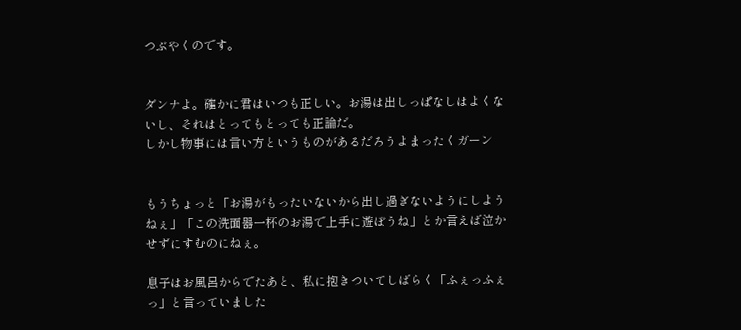つぶやくのです。


ダンナよ。確かに君はいつも正しい。お湯は出しっぱなしはよくないし、それはとってもとっても正論だ。
しかし物事には言い方というものがあるだろうよまったくガーン


もうちょっと「お湯がもったいないから出し過ぎないようにしようねぇ」「この洗面器一杯のお湯で上手に遊ぼうね」とか言えば泣かせずにすむのにねぇ。

息子はお風呂からでたあと、私に抱きついてしばらく「ふぇっふぇっ」と言っていました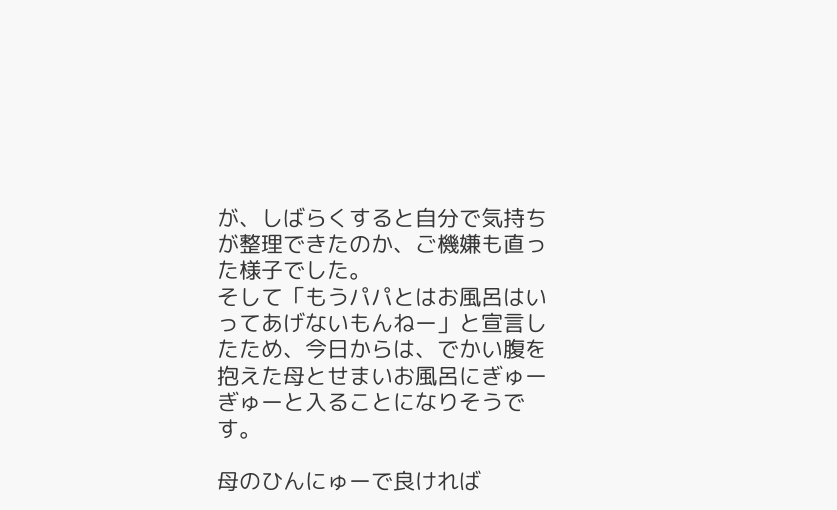が、しばらくすると自分で気持ちが整理できたのか、ご機嫌も直った様子でした。
そして「もうパパとはお風呂はいってあげないもんねー」と宣言したため、今日からは、でかい腹を抱えた母とせまいお風呂にぎゅーぎゅーと入ることになりそうです。

母のひんにゅーで良ければ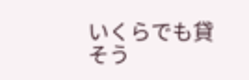いくらでも貸そう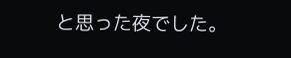と思った夜でした。